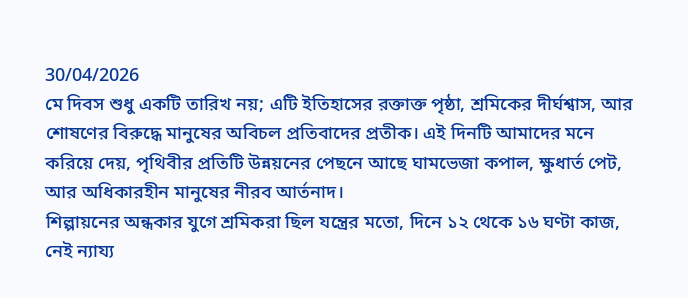30/04/2026
মে দিবস শুধু একটি তারিখ নয়; এটি ইতিহাসের রক্তাক্ত পৃষ্ঠা, শ্রমিকের দীর্ঘশ্বাস, আর শোষণের বিরুদ্ধে মানুষের অবিচল প্রতিবাদের প্রতীক। এই দিনটি আমাদের মনে করিয়ে দেয়, পৃথিবীর প্রতিটি উন্নয়নের পেছনে আছে ঘামভেজা কপাল, ক্ষুধার্ত পেট, আর অধিকারহীন মানুষের নীরব আর্তনাদ।
শিল্পায়নের অন্ধকার যুগে শ্রমিকরা ছিল যন্ত্রের মতো, দিনে ১২ থেকে ১৬ ঘণ্টা কাজ, নেই ন্যায্য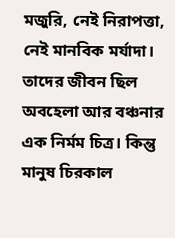মজুরি, নেই নিরাপত্তা, নেই মানবিক মর্যাদা। তাদের জীবন ছিল অবহেলা আর বঞ্চনার এক নির্মম চিত্র। কিন্তু মানুষ চিরকাল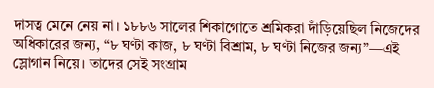দাসত্ব মেনে নেয় না। ১৮৮৬ সালের শিকাগোতে শ্রমিকরা দাঁড়িয়েছিল নিজেদের অধিকারের জন্য, “৮ ঘণ্টা কাজ, ৮ ঘণ্টা বিশ্রাম, ৮ ঘণ্টা নিজের জন্য”—এই স্লোগান নিয়ে। তাদের সেই সংগ্রাম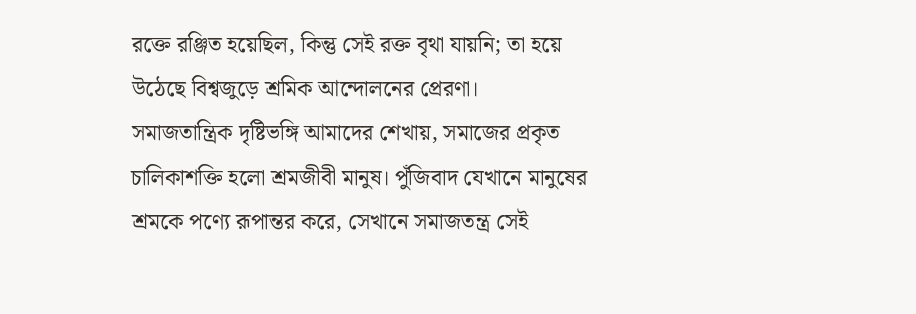রক্তে রঞ্জিত হয়েছিল, কিন্তু সেই রক্ত বৃথা যায়নি; তা হয়ে উঠেছে বিশ্বজুড়ে শ্রমিক আন্দোলনের প্রেরণা।
সমাজতান্ত্রিক দৃষ্টিভঙ্গি আমাদের শেখায়, সমাজের প্রকৃত চালিকাশক্তি হলো শ্রমজীবী মানুষ। পুঁজিবাদ যেখানে মানুষের শ্রমকে পণ্যে রূপান্তর করে, সেখানে সমাজতন্ত্র সেই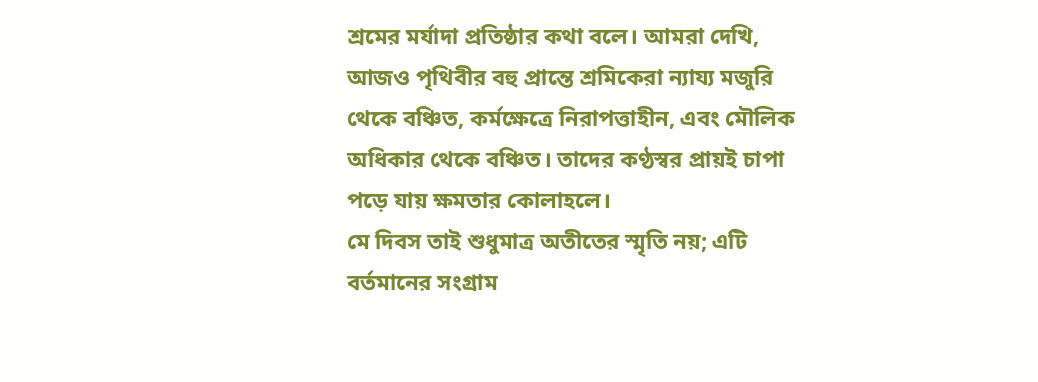শ্রমের মর্যাদা প্রতিষ্ঠার কথা বলে। আমরা দেখি, আজও পৃথিবীর বহু প্রান্তে শ্রমিকেরা ন্যায্য মজুরি থেকে বঞ্চিত, কর্মক্ষেত্রে নিরাপত্তাহীন, এবং মৌলিক অধিকার থেকে বঞ্চিত। তাদের কণ্ঠস্বর প্রায়ই চাপা পড়ে যায় ক্ষমতার কোলাহলে।
মে দিবস তাই শুধুমাত্র অতীতের স্মৃতি নয়; এটি বর্তমানের সংগ্রাম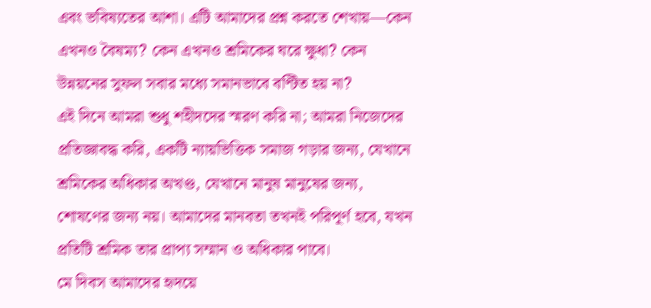এবং ভবিষ্যতের আশা। এটি আমাদের প্রশ্ন করতে শেখায়—কেন এখনও বৈষম্য? কেন এখনও শ্রমিকের ঘরে ক্ষুধা? কেন উন্নয়নের সুফল সবার মধ্যে সমানভাবে বণ্টিত হয় না?
এই দিনে আমরা শুধু শহীদদের স্মরণ করি না; আমরা নিজেদের প্রতিজ্ঞাবদ্ধ করি, একটি ন্যায়ভিত্তিক সমাজ গড়ার জন্য, যেখানে শ্রমিকের অধিকার অখণ্ড, যেখানে মানুষ মানুষের জন্য, শোষণের জন্য নয়। আমাদের মানবতা তখনই পরিপূর্ণ হবে, যখন প্রতিটি শ্রমিক তার প্রাপ্য সম্মান ও অধিকার পাবে।
মে দিবস আমাদের হৃদয়ে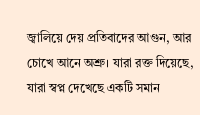জ্বালিয়ে দেয় প্রতিবাদের আগুন, আর চোখে আনে অশ্রু। যারা রক্ত দিয়েছে, যারা স্বপ্ন দেখেছে একটি সমান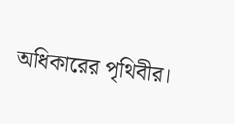অধিকারের পৃথিবীর।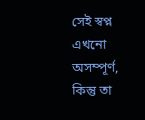সেই স্বপ্ন এখনো অসম্পূর্ণ, কিন্তু তা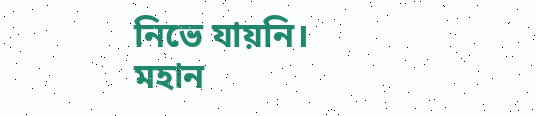নিভে যায়নি।
মহান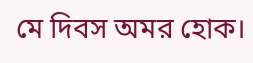মে দিবস অমর হোক।